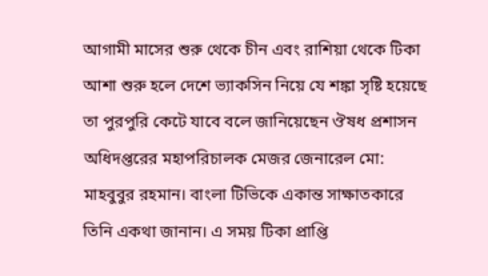আগামী মাসের শুরু থেকে চীন এবং রাশিয়া থেকে টিকা আশা শুরু হলে দেশে ভ্যাকসিন নিয়ে যে শঙ্কা সৃষ্টি হয়েছে তা পুরপুরি কেটে যাবে বলে জানিয়েছেন ঔষধ প্রশাসন অধিদপ্তরের মহাপরিচালক মেজর জেনারেল মো: মাহবুবুর রহমান। বাংলা টিভিকে একান্ত সাক্ষাতকারে তিনি একথা জানান। এ সময় টিকা প্রাপ্তি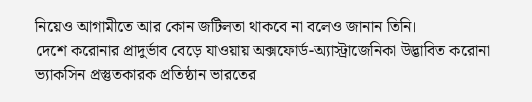নিয়েও আগামীতে আর কোন জটিলতা থাকবে না বলেও জানান তিনি।
দেশে করোনার প্রাদুর্ভাব বেড়ে যাওয়ায় অক্সফোর্ড-অ্যাস্ট্রাজেনিকা উদ্ভাবিত করোনা ভ্যাকসিন প্রস্তুতকারক প্রতিষ্ঠান ভারতের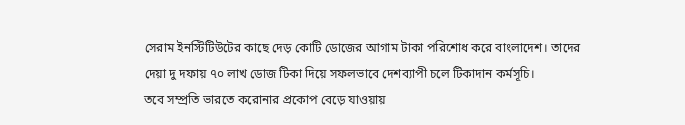সেরাম ইনস্টিটিউটের কাছে দেড় কোটি ডোজের আগাম টাকা পরিশোধ করে বাংলাদেশ। তাদের দেয়া দু দফায় ৭০ লাখ ডোজ টিকা দিয়ে সফলভাবে দেশব্যাপী চলে টিকাদান কর্মসূচি।
তবে সম্প্রতি ভারতে করোনার প্রকোপ বেড়ে যাওয়ায়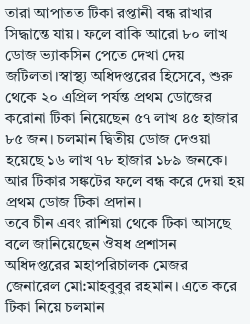তারা আপাতত টিকা রপ্তানী বন্ধ রাখার সিদ্ধান্তে যায়। ফলে বাকি আরো ৮০ লাখ ডোজ ভ্যাকসিন পেতে দেখা দেয় জটিলতা।স্বাস্থ্য অধিদপ্তরের হিসেবে, শুরু থেকে ২০ এপ্রিল পর্যন্ত প্রথম ডোজের করোনা টিকা নিয়েছেন ৫৭ লাখ ৪৫ হাজার ৮৫ জন। চলমান দ্বিতীয় ডোজ দেওয়া হয়েছে ১৬ লাখ ৭৮ হাজার ১৮৯ জনকে। আর টিকার সঙ্কটের ফলে বন্ধ করে দেয়া হয় প্রথম ডোজ টিকা প্রদান।
তবে চীন এবং রাশিয়া থেকে টিকা আসছে বলে জানিয়েছেন ঔষধ প্রশাসন অধিদপ্তরের মহাপরিচালক মেজর জেনারেল মো:মাহবুবুর রহমান। এতে করে টিকা নিয়ে চলমান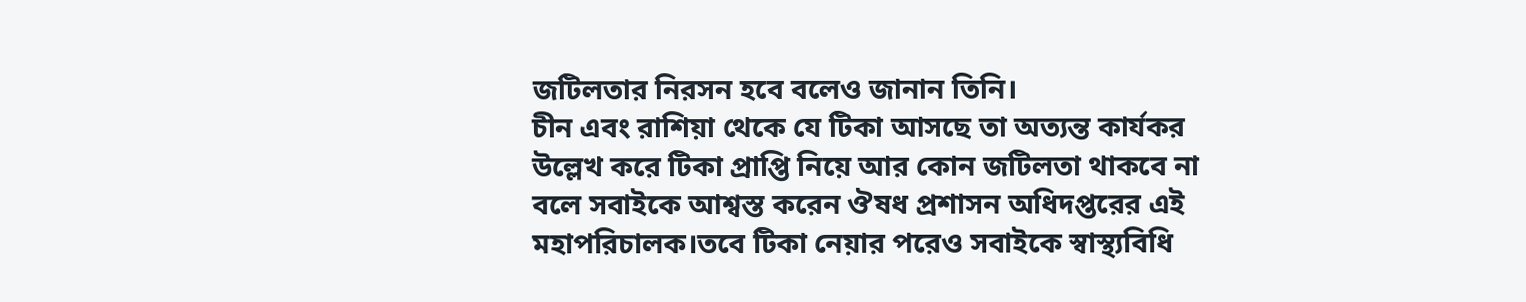জটিলতার নিরসন হবে বলেও জানান তিনি।
চীন এবং রাশিয়া থেকে যে টিকা আসছে তা অত্যন্ত কার্যকর উল্লেখ করে টিকা প্রাপ্তি নিয়ে আর কোন জটিলতা থাকবে না বলে সবাইকে আশ্বস্ত করেন ঔষধ প্রশাসন অধিদপ্তরের এই মহাপরিচালক।তবে টিকা নেয়ার পরেও সবাইকে স্বাস্থ্যবিধি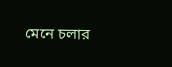মেনে চলার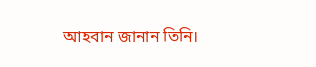আহবান জানান তিনি।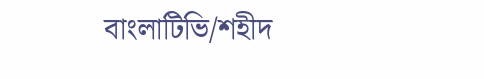বাংলাটিভি/শহীদ